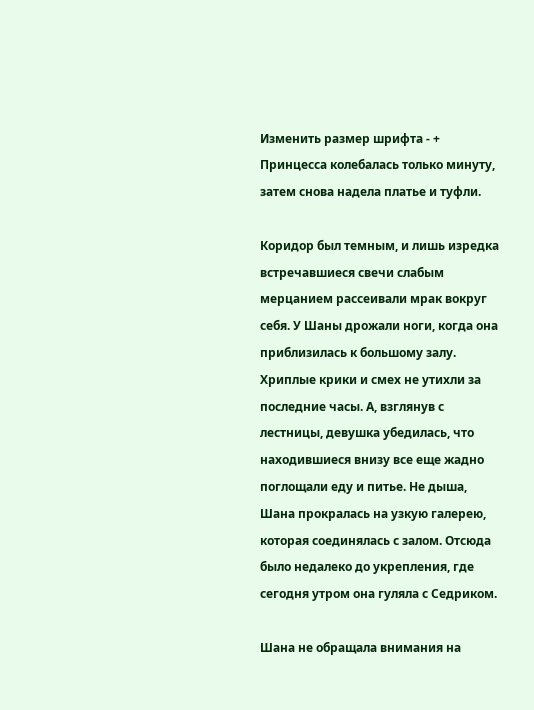Изменить размер шрифта - +
Принцесса колебалась только минуту, затем снова надела платье и туфли.

Коридор был темным, и лишь изредка встречавшиеся свечи слабым мерцанием рассеивали мрак вокруг себя. У Шаны дрожали ноги, когда она приблизилась к большому залу. Хриплые крики и смех не утихли за последние часы. А, взглянув с лестницы, девушка убедилась, что находившиеся внизу все еще жадно поглощали еду и питье. Не дыша, Шана прокралась на узкую галерею, которая соединялась с залом. Отсюда было недалеко до укрепления, где сегодня утром она гуляла с Седриком.

Шана не обращала внимания на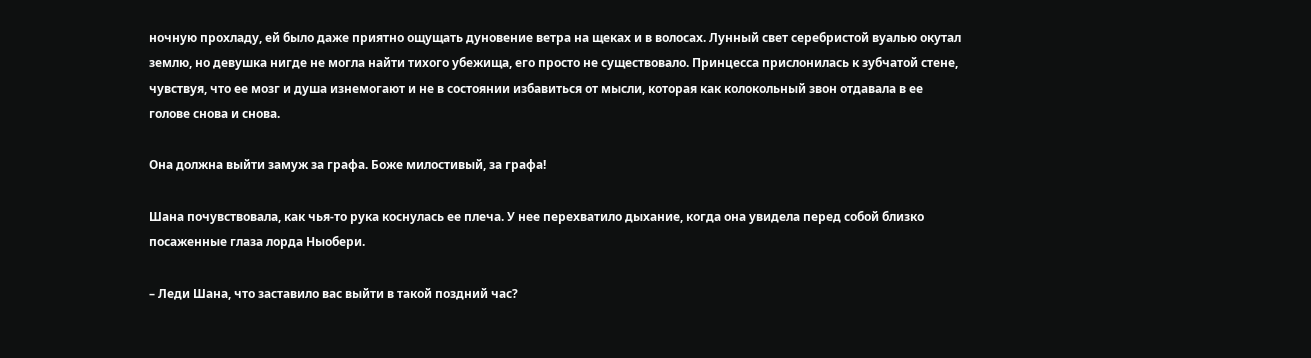ночную прохладу, ей было даже приятно ощущать дуновение ветра на щеках и в волосах. Лунный свет серебристой вуалью окутал землю, но девушка нигде не могла найти тихого убежища, его просто не существовало. Принцесса прислонилась к зубчатой стене, чувствуя, что ее мозг и душа изнемогают и не в состоянии избавиться от мысли, которая как колокольный звон отдавала в ее голове снова и снова.

Она должна выйти замуж за графа. Боже милостивый, за графа!

Шана почувствовала, как чья-то рука коснулась ее плеча. У нее перехватило дыхание, когда она увидела перед собой близко посаженные глаза лорда Ныобери.

– Леди Шана, что заставило вас выйти в такой поздний час?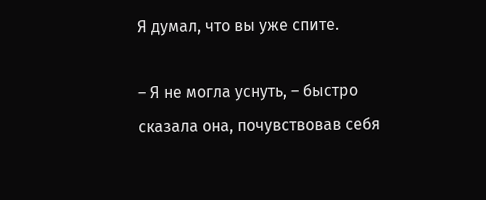Я думал, что вы уже спите.

– Я не могла уснуть, – быстро сказала она, почувствовав себя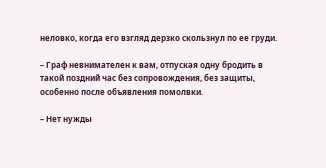неловко, когда его взгляд дерзко скользнул по ее груди.

– Граф невнимателен к вам, отпуская одну бродить в такой поздний час без сопровождения, без защиты, особенно после объявления помолвки.

– Нет нужды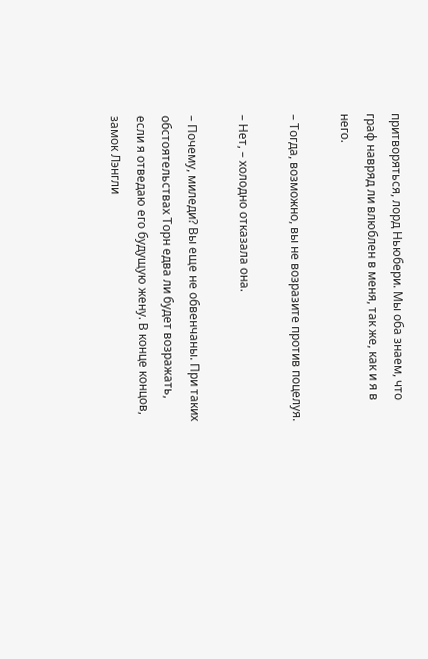притворяться, лорд Ньюбери. Мы оба знаем, что граф навряд ли влюблен в меня, так же, как и я в него.

– Тогда, возможно, вы не возразите против поцелуя.

– Нет, – холодно отказала она.

– Почему, миледи? Вы еще не обвенчаны. При таких обстоятельствах Торн едва ли будет возражать, если я отведаю его будущую жену. В конце концов, замок Лэнгли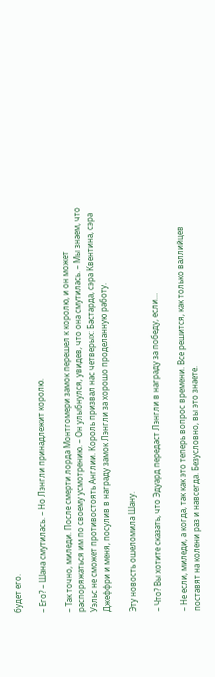будет его.

– Его? – Шана смутилась. – Но Лэнгли принадлежит королю.

– Так точно, миледи. После смерти лорда Монтгомери замок перешел к королю, и он может распоряжаться им по своему усмотрению. – Он улыбнулся, увидев, что она смутилась. – Мы знаем, что Уэльс не сможет противостоять Англии. Король призвал нас четверых: Бастарда, сэра Квентина, сэра Джеффри и меня, посулив в награду замок Лэнгли за хорошо проделанную работу.

Эту новость ошеломила Шану.

– Что? Вы хотите сказать, что Эдуард передаст Лэнгли в награду за победу, если…

– Не если, миледи, а когда, так как это теперь вопрос времени. Все решится, как только валлийцев поставят на колени раз и навсегда. Безусловно, вы это знаете.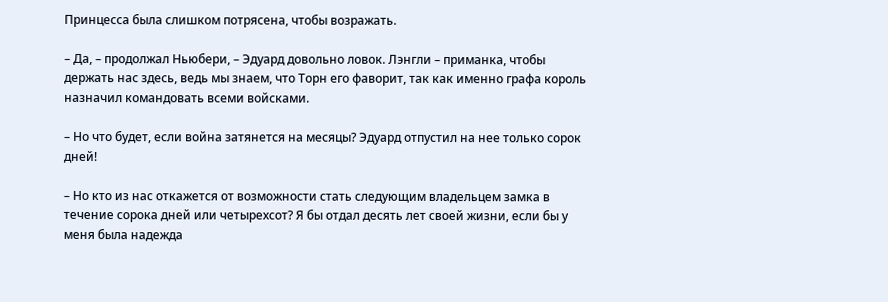Принцесса была слишком потрясена, чтобы возражать.

– Да, – продолжал Ньюбери, – Эдуард довольно ловок. Лэнгли – приманка, чтобы держать нас здесь, ведь мы знаем, что Торн его фаворит, так как именно графа король назначил командовать всеми войсками.

– Но что будет, если война затянется на месяцы? Эдуард отпустил на нее только сорок дней!

– Но кто из нас откажется от возможности стать следующим владельцем замка в течение сорока дней или четырехсот? Я бы отдал десять лет своей жизни, если бы у меня была надежда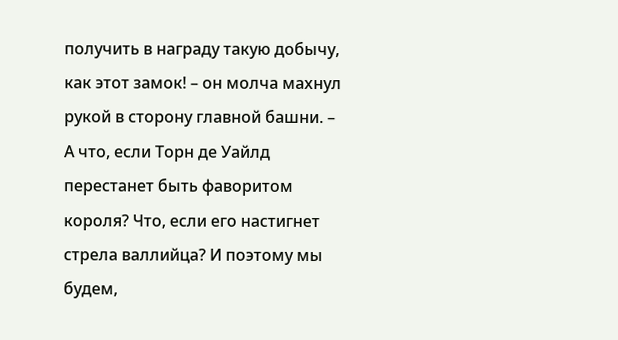получить в награду такую добычу, как этот замок! – он молча махнул рукой в сторону главной башни. – А что, если Торн де Уайлд перестанет быть фаворитом короля? Что, если его настигнет стрела валлийца? И поэтому мы будем,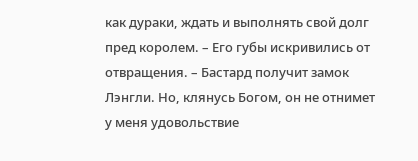как дураки, ждать и выполнять свой долг пред королем. – Его губы искривились от отвращения. – Бастард получит замок Лэнгли. Но, клянусь Богом, он не отнимет у меня удовольствие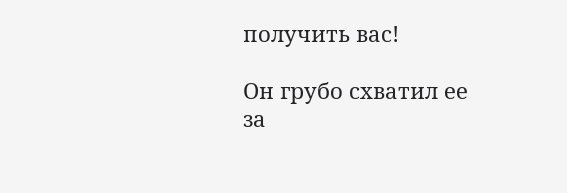получить вас!

Он грубо схватил ее за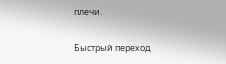плечи.

Быстрый переход